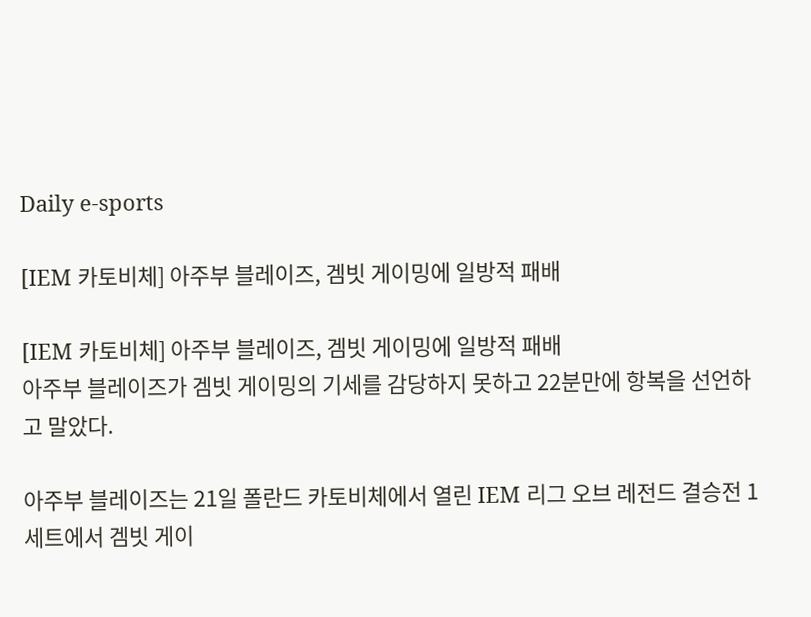Daily e-sports

[IEM 카토비체] 아주부 블레이즈, 겜빗 게이밍에 일방적 패배

[IEM 카토비체] 아주부 블레이즈, 겜빗 게이밍에 일방적 패배
아주부 블레이즈가 겜빗 게이밍의 기세를 감당하지 못하고 22분만에 항복을 선언하고 말았다.

아주부 블레이즈는 21일 폴란드 카토비체에서 열린 IEM 리그 오브 레전드 결승전 1세트에서 겜빗 게이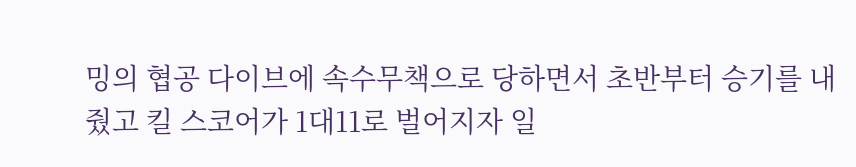밍의 협공 다이브에 속수무책으로 당하면서 초반부터 승기를 내줬고 킬 스코어가 1대11로 벌어지자 일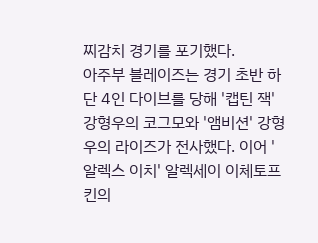찌감치 경기를 포기했다.
아주부 블레이즈는 경기 초반 하단 4인 다이브를 당해 '캡틴 잭' 강형우의 코그모와 '앰비션' 강형우의 라이즈가 전사했다. 이어 '알렉스 이치' 알렉세이 이체토프킨의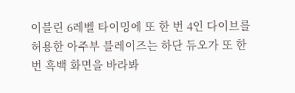이블린 6레벨 타이밍에 또 한 번 4인 다이브를 허용한 아주부 블레이즈는 하단 듀오가 또 한 번 흑백 화면을 바라봐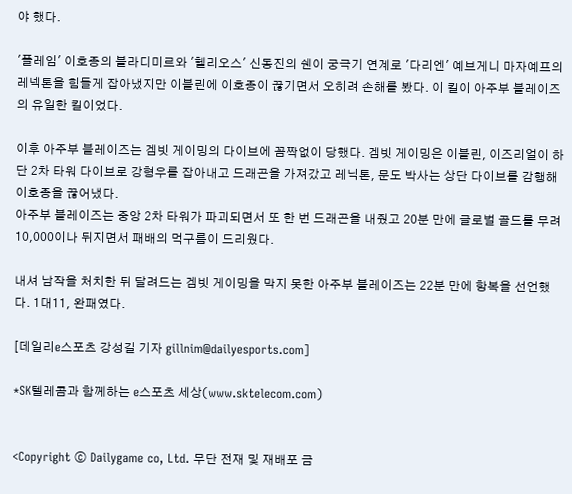야 했다.

'플레임' 이호종의 블라디미르와 '헬리오스' 신동진의 쉔이 궁극기 연계로 '다리엔' 예브게니 마자예프의 레넥톤을 힘들게 잡아냈지만 이블린에 이호종이 끊기면서 오히려 손해를 봤다. 이 킬이 아주부 블레이즈의 유일한 킬이었다.

이후 아주부 블레이즈는 겜빗 게이밍의 다이브에 꼼짝없이 당했다. 겜빗 게이밍은 이블린, 이즈리얼이 하단 2차 타워 다이브로 강형우를 잡아내고 드래곤을 가져갔고 레닉톤, 문도 박사는 상단 다이브를 감행해 이호종을 끊어냈다.
아주부 블레이즈는 중앙 2차 타워가 파괴되면서 또 한 번 드래곤을 내줬고 20분 만에 글로벌 골드를 무려 10,000이나 뒤지면서 패배의 먹구름이 드리웠다.

내셔 남작을 처치한 뒤 달려드는 겜빗 게이밍을 막지 못한 아주부 블레이즈는 22분 만에 항복을 선언했다. 1대11, 완패였다.

[데일리e스포츠 강성길 기자 gillnim@dailyesports.com]

*SK텔레콤과 함께하는 e스포츠 세상(www.sktelecom.com)


<Copyright ⓒ Dailygame co, Ltd. 무단 전재 및 재배포 금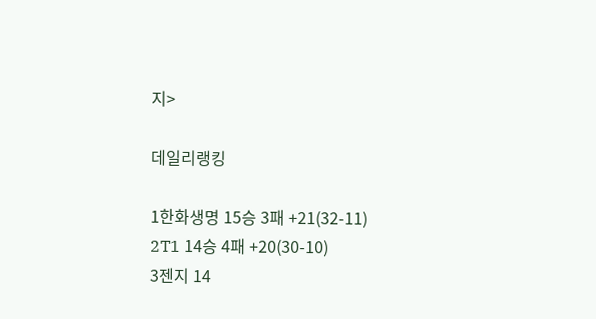지>

데일리랭킹

1한화생명 15승 3패 +21(32-11)
2T1 14승 4패 +20(30-10)
3젠지 14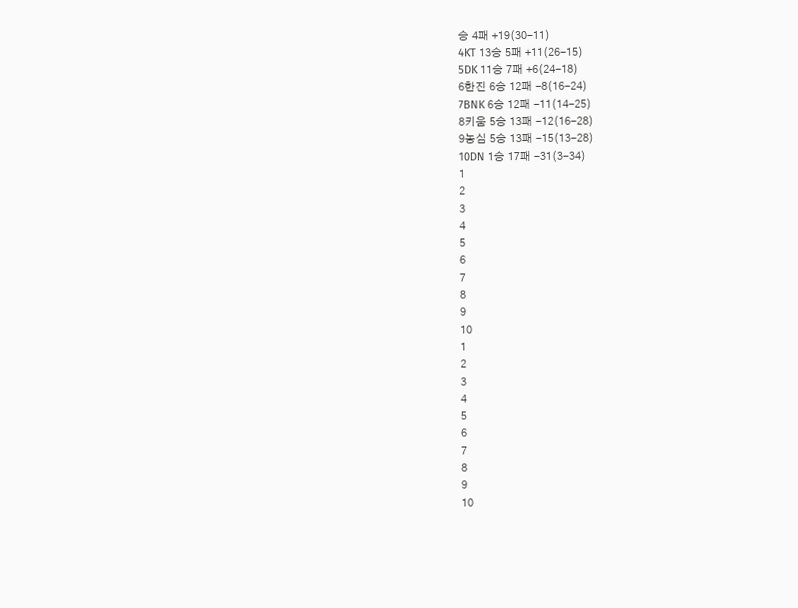승 4패 +19(30-11)
4KT 13승 5패 +11(26-15)
5DK 11승 7패 +6(24-18)
6한진 6승 12패 -8(16-24)
7BNK 6승 12패 -11(14-25)
8키움 5승 13패 -12(16-28)
9농심 5승 13패 -15(13-28)
10DN 1승 17패 -31(3-34)
1
2
3
4
5
6
7
8
9
10
1
2
3
4
5
6
7
8
9
10